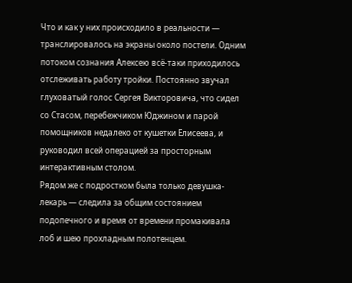Что и как у них происходило в реальности — транслировалось на экраны около постели. Одним потоком сознания Алексею всё-таки приходилось отслеживать работу тройки. Постоянно звучал глуховатый голос Сергея Викторовича, что сидел со Стасом, перебежчиком Юджином и парой помощников недалеко от кушетки Елисеева, и руководил всей операцией за просторным интерактивным столом.
Рядом же с подростком была только девушка-лекарь — следила за общим состоянием подопечного и время от времени промакивала лоб и шею прохладным полотенцем.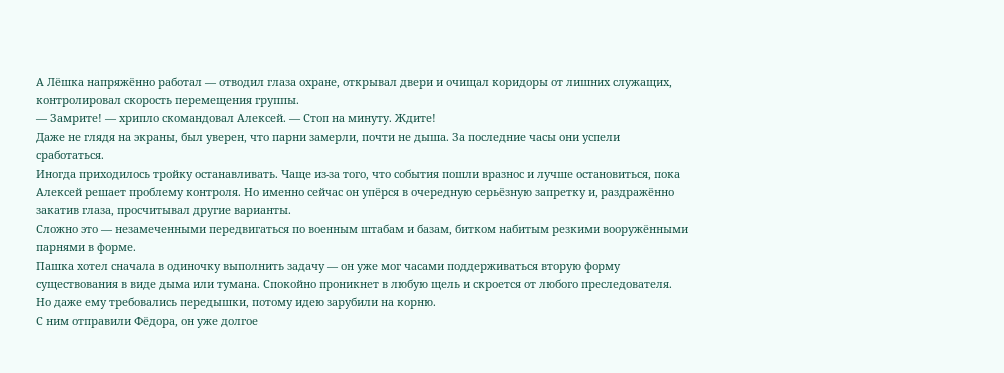А Лёшка напряжённо работал — отводил глаза охране, открывал двери и очищал коридоры от лишних служащих, контролировал скорость перемещения группы.
— Замрите! — хрипло скомандовал Алексей. — Стоп на минуту. Ждите!
Даже не глядя на экраны, был уверен, что парни замерли, почти не дыша. За последние часы они успели сработаться.
Иногда приходилось тройку останавливать. Чаще из-за того, что события пошли вразнос и лучше остановиться, пока Алексей решает проблему контроля. Но именно сейчас он упёрся в очередную серьёзную запретку и, раздражённо закатив глаза, просчитывал другие варианты.
Сложно это — незамеченными передвигаться по военным штабам и базам, битком набитым резкими вооружёнными парнями в форме.
Пашка хотел сначала в одиночку выполнить задачу — он уже мог часами поддерживаться вторую форму существования в виде дыма или тумана. Спокойно проникнет в любую щель и скроется от любого преследователя. Но даже ему требовались передышки, потому идею зарубили на корню.
С ним отправили Фёдора, он уже долгое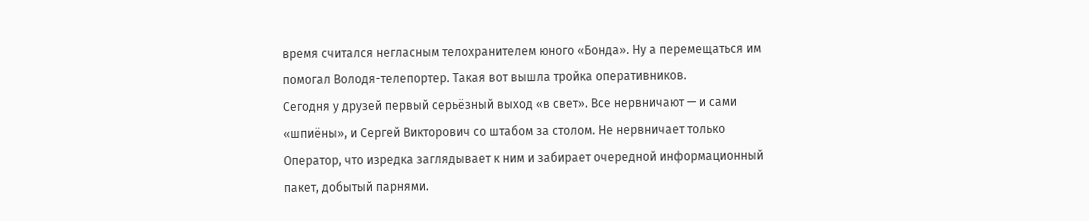время считался негласным телохранителем юного «Бонда». Ну а перемещаться им помогал Володя-телепортер. Такая вот вышла тройка оперативников.
Сегодня у друзей первый серьёзный выход «в свет». Все нервничают — и сами «шпиёны», и Сергей Викторович со штабом за столом. Не нервничает только Оператор, что изредка заглядывает к ним и забирает очередной информационный пакет, добытый парнями.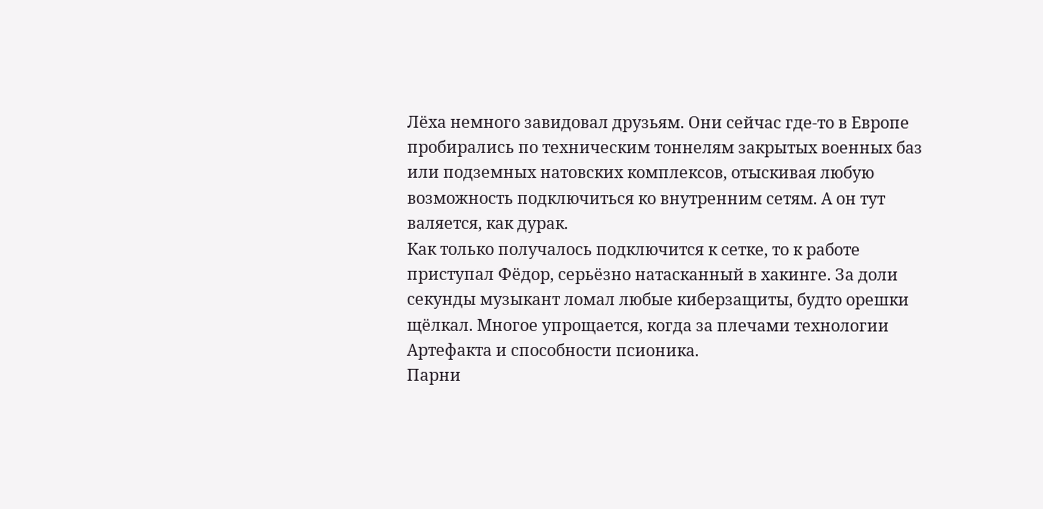Лёха немного завидовал друзьям. Они сейчас где-то в Европе пробирались по техническим тоннелям закрытых военных баз или подземных натовских комплексов, отыскивая любую возможность подключиться ко внутренним сетям. А он тут валяется, как дурак.
Как только получалось подключится к сетке, то к работе приступал Фёдор, серьёзно натасканный в хакинге. За доли секунды музыкант ломал любые киберзащиты, будто орешки щёлкал. Многое упрощается, когда за плечами технологии Артефакта и способности псионика.
Парни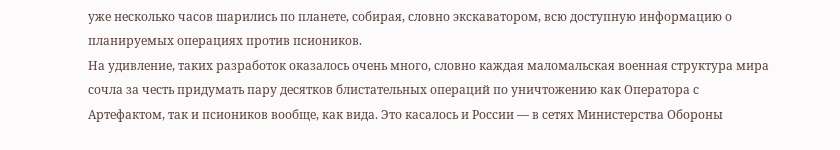уже несколько часов шарились по планете, собирая, словно экскаватором, всю доступную информацию о планируемых операциях против псиоников.
На удивление, таких разработок оказалось очень много, словно каждая маломальская военная структура мира сочла за честь придумать пару десятков блистательных операций по уничтожению как Оператора с Артефактом, так и псиоников вообще, как вида. Это касалось и России — в сетях Министерства Обороны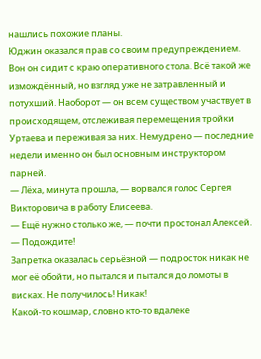нашлись похожие планы.
Юджин оказался прав со своим предупреждением. Вон он сидит с краю оперативного стола. Всё такой же измождённый, но взгляд уже не затравленный и потухший. Наоборот — он всем существом участвует в происходящем, отслеживая перемещения тройки Уртаева и переживая за них. Немудрено — последние недели именно он был основным инструктором парней.
— Лёха, минута прошла, — ворвался голос Сергея Викторовича в работу Елисеева.
— Ещё нужно столько же, — почти простонал Алексей. — Подождите!
Запретка оказалась серьёзной — подросток никак не мог её обойти, но пытался и пытался до ломоты в висках. Не получилось! Никак!
Какой-то кошмар, словно кто-то вдалеке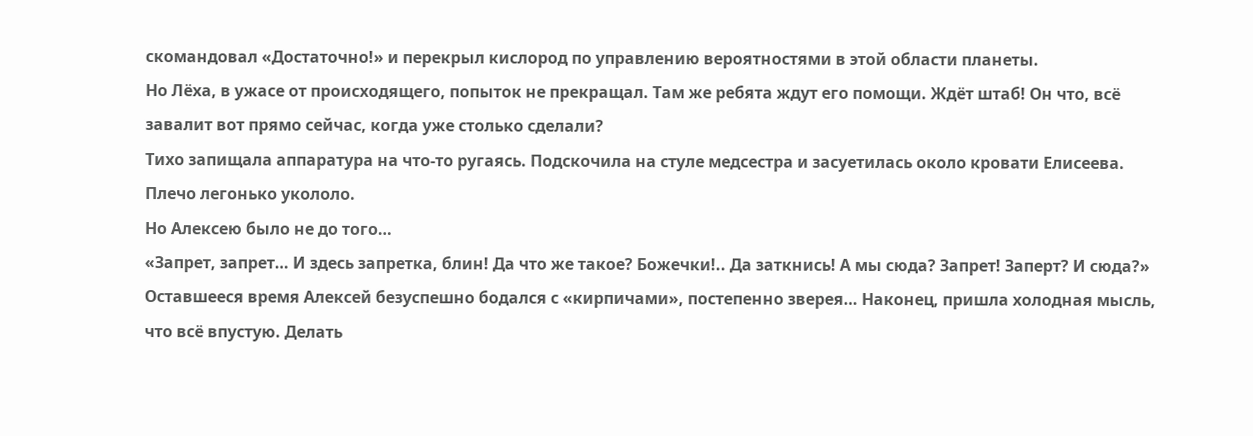скомандовал «Достаточно!» и перекрыл кислород по управлению вероятностями в этой области планеты.
Но Лёха, в ужасе от происходящего, попыток не прекращал. Там же ребята ждут его помощи. Ждёт штаб! Он что, всё завалит вот прямо сейчас, когда уже столько сделали?
Тихо запищала аппаратура на что-то ругаясь. Подскочила на стуле медсестра и засуетилась около кровати Елисеева. Плечо легонько укололо.
Но Алексею было не до того…
«Запрет, запрет… И здесь запретка, блин! Да что же такое? Божечки!.. Да заткнись! А мы сюда? Запрет! Заперт? И сюда?»
Оставшееся время Алексей безуспешно бодался с «кирпичами», постепенно зверея… Наконец, пришла холодная мысль, что всё впустую. Делать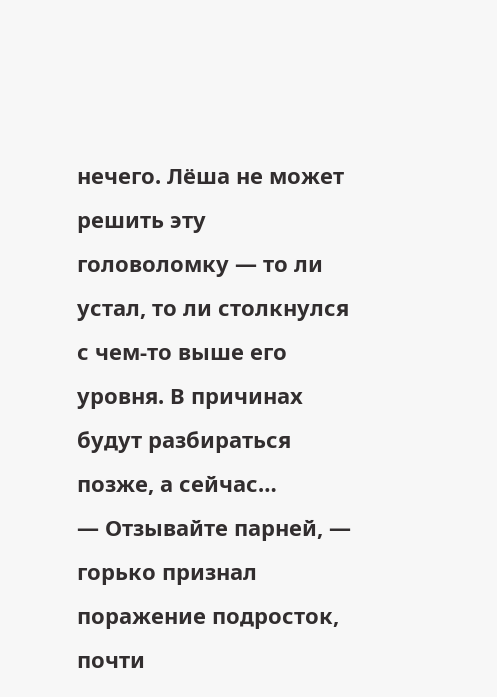нечего. Лёша не может решить эту головоломку — то ли устал, то ли столкнулся с чем-то выше его уровня. В причинах будут разбираться позже, а сейчас…
— Отзывайте парней, — горько признал поражение подросток, почти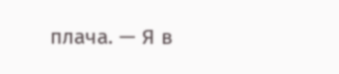плача. — Я в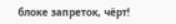блоке запреток, чёрт!